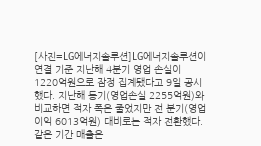[사진=LG에너지솔루션]LG에너지솔루션이 연결 기준 지난해 4분기 영업 손실이 1220억원으로 잠정 집계됐다고 9일 공시했다. 지난해 동기(영업손실 2255억원)와 비교하면 적자 폭은 줄었지만 전 분기(영업이익 6013억원) 대비로는 적자 전환했다. 같은 기간 매출은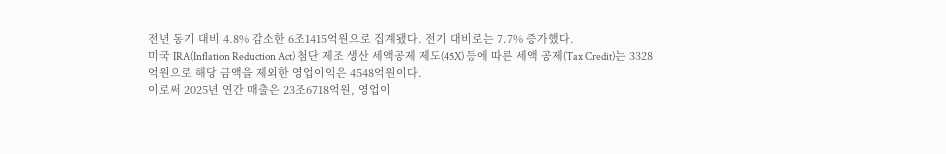전년 동기 대비 4.8% 감소한 6조1415억원으로 집계됐다. 전기 대비로는 7.7% 증가했다.
미국 IRA(Inflation Reduction Act) 첨단 제조 생산 세액공제 제도(45X) 등에 따른 세액 공제(Tax Credit)는 3328억원으로 해당 금액을 제외한 영업이익은 4548억원이다.
이로써 2025년 연간 매출은 23조6718억원, 영업이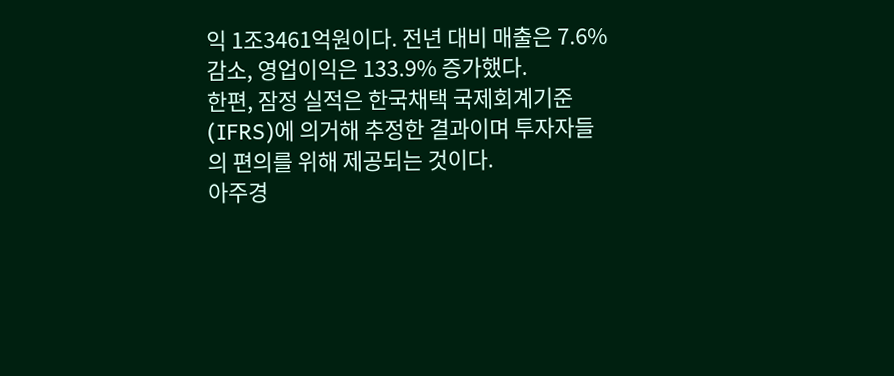익 1조3461억원이다. 전년 대비 매출은 7.6% 감소, 영업이익은 133.9% 증가했다.
한편, 잠정 실적은 한국채택 국제회계기준(IFRS)에 의거해 추정한 결과이며 투자자들의 편의를 위해 제공되는 것이다.
아주경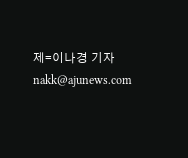제=이나경 기자 nakk@ajunews.com